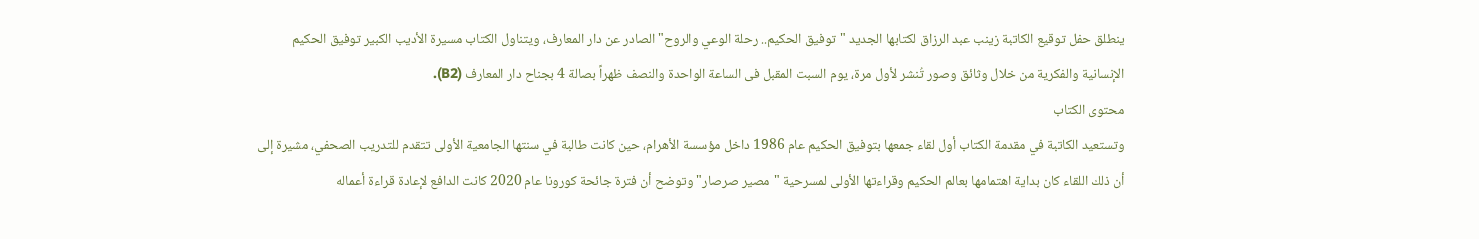ينطلق حفل توقيع الكاتبة زينب عبد الرزاق لكتابها الجديد "توفيق الحكيم.. رحلة الوعي والروح" الصادر عن دار المعارف، ويتناول الكتاب مسيرة الأديب الكبير توفيق الحكيم الإنسانية والفكرية من خلال وثائق وصور تُنشر لأول مرة، يوم السبت المقبل فى الساعة الواحدة والنصف ظهراً بصالة 4 بجناح دار المعارف (B2).
محتوى الكتاب
وتستعيد الكاتبة في مقدمة الكتاب أول لقاء جمعها بتوفيق الحكيم عام 1986 داخل مؤسسة الأهرام، حين كانت طالبة في سنتها الجامعية الأولى تتقدم للتدريب الصحفي، مشيرة إلى أن ذلك اللقاء كان بداية اهتمامها بعالم الحكيم وقراءتها الأولى لمسرحية "مصير صرصار" وتوضح أن فترة جائحة كورونا عام 2020 كانت الدافع لإعادة قراءة أعماله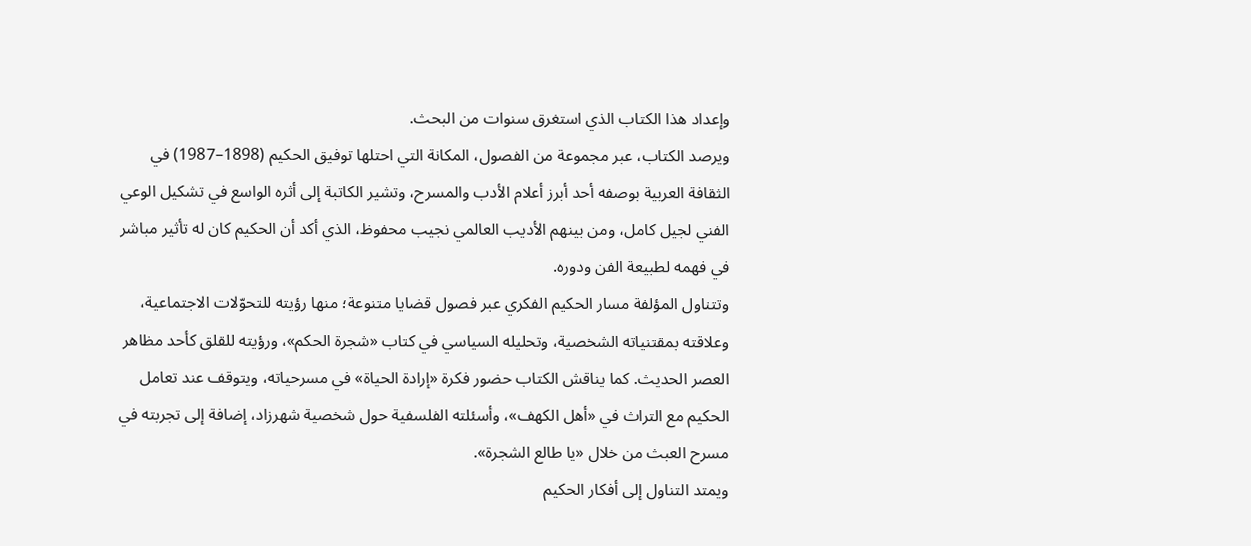وإعداد هذا الكتاب الذي استغرق سنوات من البحث.
ويرصد الكتاب، عبر مجموعة من الفصول، المكانة التي احتلها توفيق الحكيم (1898–1987) في الثقافة العربية بوصفه أحد أبرز أعلام الأدب والمسرح، وتشير الكاتبة إلى أثره الواسع في تشكيل الوعي الفني لجيل كامل، ومن بينهم الأديب العالمي نجيب محفوظ، الذي أكد أن الحكيم كان له تأثير مباشر في فهمه لطبيعة الفن ودوره.
وتتناول المؤلفة مسار الحكيم الفكري عبر فصول قضايا متنوعة؛ منها رؤيته للتحوّلات الاجتماعية، وعلاقته بمقتنياته الشخصية، وتحليله السياسي في كتاب «شجرة الحكم»، ورؤيته للقلق كأحد مظاهر العصر الحديث. كما يناقش الكتاب حضور فكرة «إرادة الحياة» في مسرحياته، ويتوقف عند تعامل الحكيم مع التراث في «أهل الكهف»، وأسئلته الفلسفية حول شخصية شهرزاد، إضافة إلى تجربته في مسرح العبث من خلال «يا طالع الشجرة».
ويمتد التناول إلى أفكار الحكيم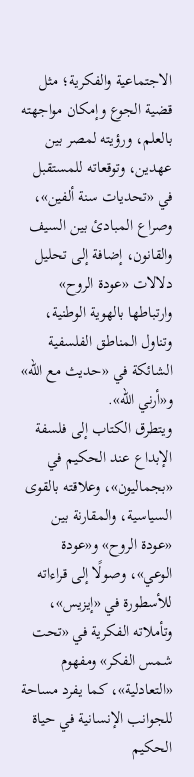الاجتماعية والفكرية؛ مثل قضية الجوع وإمكان مواجهته بالعلم، ورؤيته لمصر بين عهدين، وتوقعاته للمستقبل في «تحديات سنة ألفين»، وصراع المبادئ بين السيف والقانون، إضافة إلى تحليل دلالات «عودة الروح» وارتباطها بالهوية الوطنية، وتناول المناطق الفلسفية الشائكة في «حديث مع الله» و«أرني الله».
ويتطرق الكتاب إلى فلسفة الإبداع عند الحكيم في «بجماليون»، وعلاقته بالقوى السياسية، والمقارنة بين «عودة الروح» و«عودة الوعي»، وصولًا إلى قراءاته للأسطورة في «إيزيس»، وتأملاته الفكرية في «تحت شمس الفكر» ومفهوم «التعادلية»، كما يفرد مساحة للجوانب الإنسانية في حياة الحكيم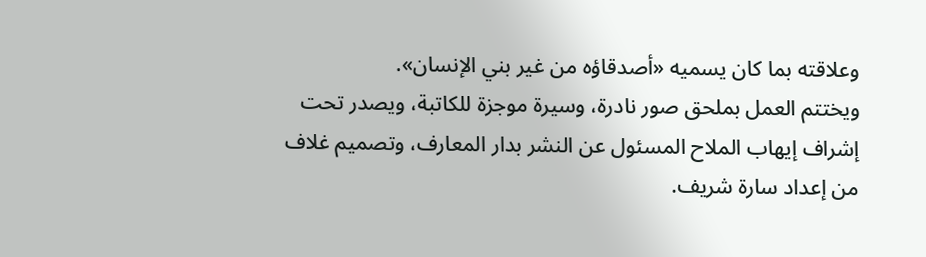وعلاقته بما كان يسميه «أصدقاؤه من غير بني الإنسان».
ويختتم العمل بملحق صور نادرة، وسيرة موجزة للكاتبة، ويصدر تحت إشراف إيهاب الملاح المسئول عن النشر بدار المعارف، وتصميم غلاف من إعداد سارة شريف.